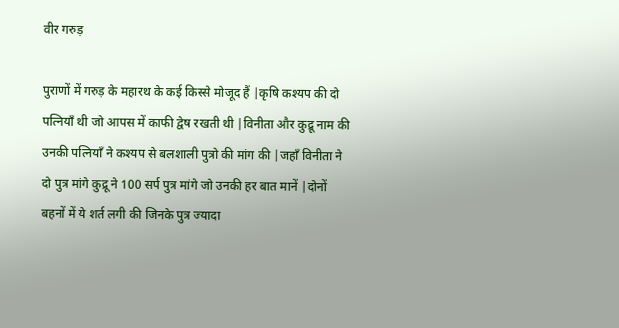वीर गरुड़

पुराणों में गरुड़ के महारथ के कई किस्से मोजूद हैं |कृषि कश्यप की दो पत्नियाँ थी जो आपस में काफी द्वेष रखती थी |विनीता और कुद्रू नाम की उनकी पत्नियाँ ने कश्यप से बलशाली पुत्रो की मांग की |जहाँ विनीता ने दो पुत्र मांगे कुद्रू ने 100 सर्प पुत्र मांगे जो उनकी हर बात मानें |दोनों बहनों में ये शर्त लगी की जिनके पुत्र ज्यादा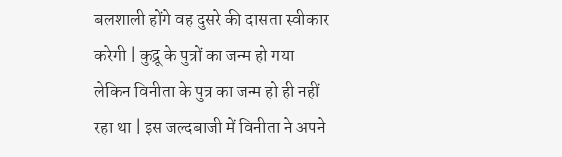बलशाली होंगे वह दुसरे की दासता स्वीकार करेगी | कुद्रू के पुत्रों का जन्म हो गया लेकिन विनीता के पुत्र का जन्म हो ही नहीं रहा था | इस जल्दबाजी में विनीता ने अपने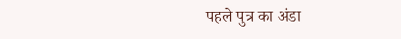पहले पुत्र का अंडा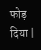फोड़ दिया |